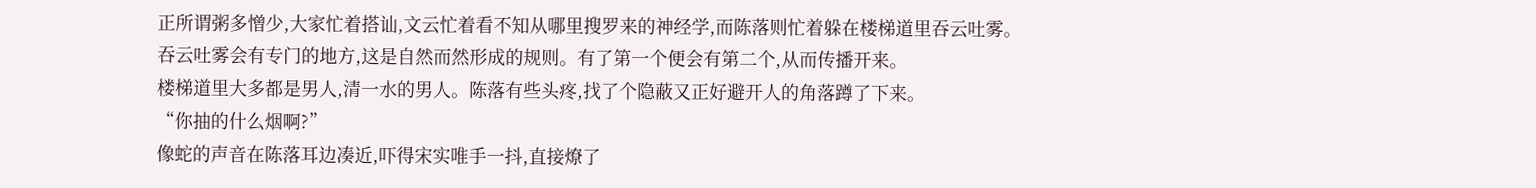正所谓粥多憎少,大家忙着搭讪,文云忙着看不知从哪里搜罗来的神经学,而陈落则忙着躲在楼梯道里吞云吐雾。
吞云吐雾会有专门的地方,这是自然而然形成的规则。有了第一个便会有第二个,从而传播开来。
楼梯道里大多都是男人,清一水的男人。陈落有些头疼,找了个隐蔽又正好避开人的角落蹲了下来。
“你抽的什么烟啊?”
像蛇的声音在陈落耳边凑近,吓得宋实唯手一抖,直接燎了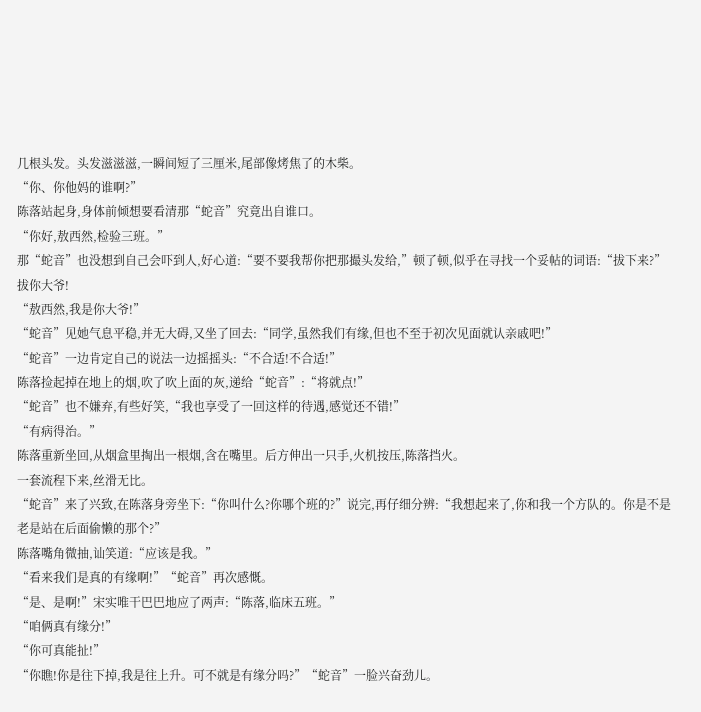几根头发。头发滋滋滋,一瞬间短了三厘米,尾部像烤焦了的木柴。
“你、你他妈的谁啊?”
陈落站起身,身体前倾想要看清那“蛇音”究竟出自谁口。
“你好,敖西然,检验三班。”
那“蛇音”也没想到自己会吓到人,好心道:“要不要我帮你把那撮头发给,”顿了顿,似乎在寻找一个妥帖的词语:“拔下来?”
拔你大爷!
“敖西然,我是你大爷!”
“蛇音”见她气息平稳,并无大碍,又坐了回去:“同学,虽然我们有缘,但也不至于初次见面就认亲戚吧!”
“蛇音”一边肯定自己的说法一边摇摇头:“不合适!不合适!”
陈落捡起掉在地上的烟,吹了吹上面的灰,递给“蛇音”:“将就点!”
“蛇音”也不嫌弃,有些好笑,“我也享受了一回这样的待遇,感觉还不错!”
“有病得治。”
陈落重新坐回,从烟盒里掏出一根烟,含在嘴里。后方伸出一只手,火机按压,陈落挡火。
一套流程下来,丝滑无比。
“蛇音”来了兴致,在陈落身旁坐下:“你叫什么?你哪个班的?”说完,再仔细分辨:“我想起来了,你和我一个方队的。你是不是老是站在后面偷懒的那个?”
陈落嘴角微抽,讪笑道:“应该是我。”
“看来我们是真的有缘啊!”“蛇音”再次感慨。
“是、是啊!”宋实唯干巴巴地应了两声:“陈落,临床五班。”
“咱俩真有缘分!”
“你可真能扯!”
“你瞧!你是往下掉,我是往上升。可不就是有缘分吗?”“蛇音”一脸兴奋劲儿。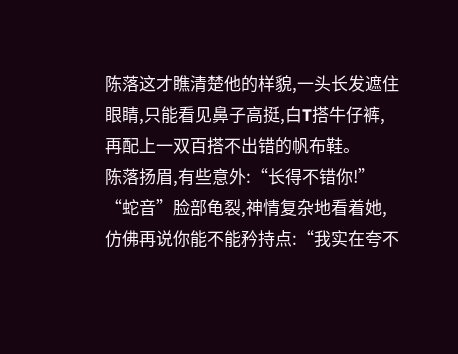陈落这才瞧清楚他的样貌,一头长发遮住眼睛,只能看见鼻子高挺,白T搭牛仔裤,再配上一双百搭不出错的帆布鞋。
陈落扬眉,有些意外:“长得不错你!”
“蛇音”脸部龟裂,神情复杂地看着她,仿佛再说你能不能矜持点:“我实在夸不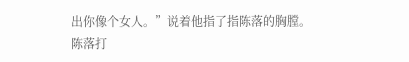出你像个女人。”说着他指了指陈落的胸膛。
陈落打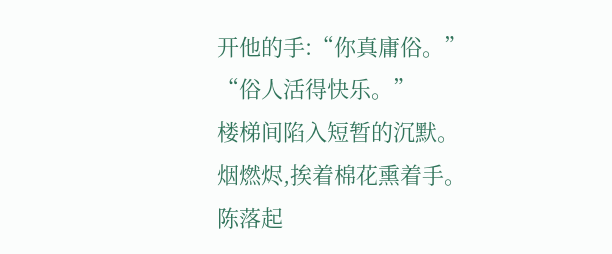开他的手:“你真庸俗。”
“俗人活得快乐。”
楼梯间陷入短暂的沉默。烟燃烬,挨着棉花熏着手。
陈落起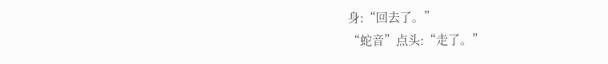身:“回去了。”
“蛇音”点头:“走了。”